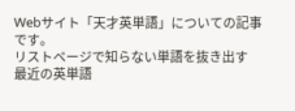Webサイト「天才英単語」についての記事です。
リストページで知らない単語を抜き出す
最近の英単語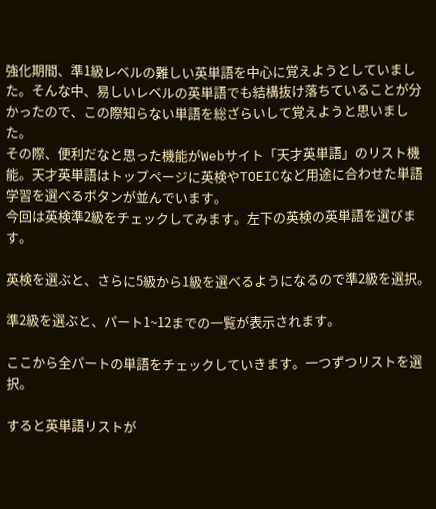強化期間、準1級レベルの難しい英単語を中心に覚えようとしていました。そんな中、易しいレベルの英単語でも結構抜け落ちていることが分かったので、この際知らない単語を総ざらいして覚えようと思いました。
その際、便利だなと思った機能がWebサイト「天才英単語」のリスト機能。天才英単語はトップページに英検やTOEICなど用途に合わせた単語学習を選べるボタンが並んでいます。
今回は英検準2級をチェックしてみます。左下の英検の英単語を選びます。

英検を選ぶと、さらに5級から1級を選べるようになるので準2級を選択。

準2級を選ぶと、パート1~12までの一覧が表示されます。

ここから全パートの単語をチェックしていきます。一つずつリストを選択。

すると英単語リストが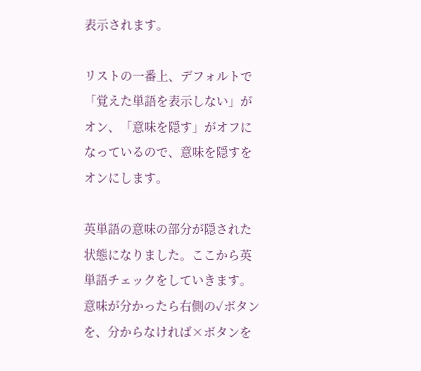表示されます。

リストの一番上、デフォルトで「覚えた単語を表示しない」がオン、「意味を隠す」がオフになっているので、意味を隠すをオンにします。

英単語の意味の部分が隠された状態になりました。ここから英単語チェックをしていきます。意味が分かったら右側の✓ボタンを、分からなければ×ボタンを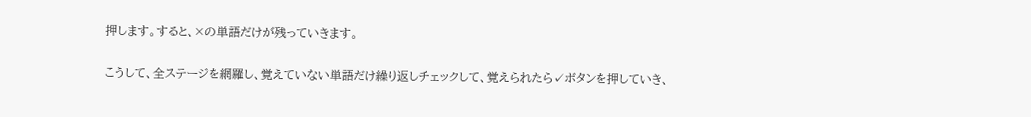押します。すると、×の単語だけが残っていきます。

こうして、全ステージを網羅し、覚えていない単語だけ繰り返しチェックして、覚えられたら✓ボタンを押していき、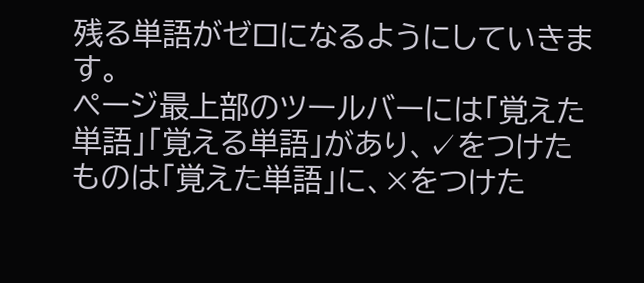残る単語がゼロになるようにしていきます。
ページ最上部のツールバーには「覚えた単語」「覚える単語」があり、✓をつけたものは「覚えた単語」に、×をつけた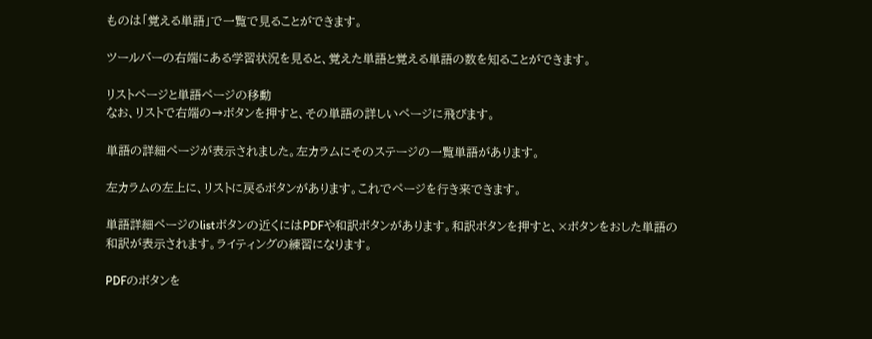ものは「覚える単語」で一覧で見ることができます。

ツールバーの右端にある学習状況を見ると、覚えた単語と覚える単語の数を知ることができます。

リストページと単語ページの移動
なお、リストで右端の→ボタンを押すと、その単語の詳しいページに飛びます。

単語の詳細ページが表示されました。左カラムにそのステージの一覧単語があります。

左カラムの左上に、リストに戻るボタンがあります。これでページを行き来できます。

単語詳細ページのlistボタンの近くにはPDFや和訳ボタンがあります。和訳ボタンを押すと、×ボタンをおした単語の和訳が表示されます。ライティングの練習になります。

PDFのボタンを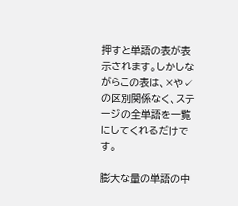押すと単語の表が表示されます。しかしながらこの表は、×や✓の区別関係なく、ステージの全単語を一覧にしてくれるだけです。

膨大な量の単語の中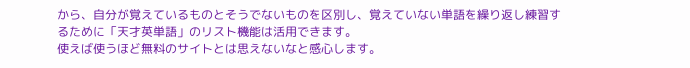から、自分が覚えているものとそうでないものを区別し、覚えていない単語を繰り返し練習するために「天才英単語」のリスト機能は活用できます。
使えば使うほど無料のサイトとは思えないなと感心します。